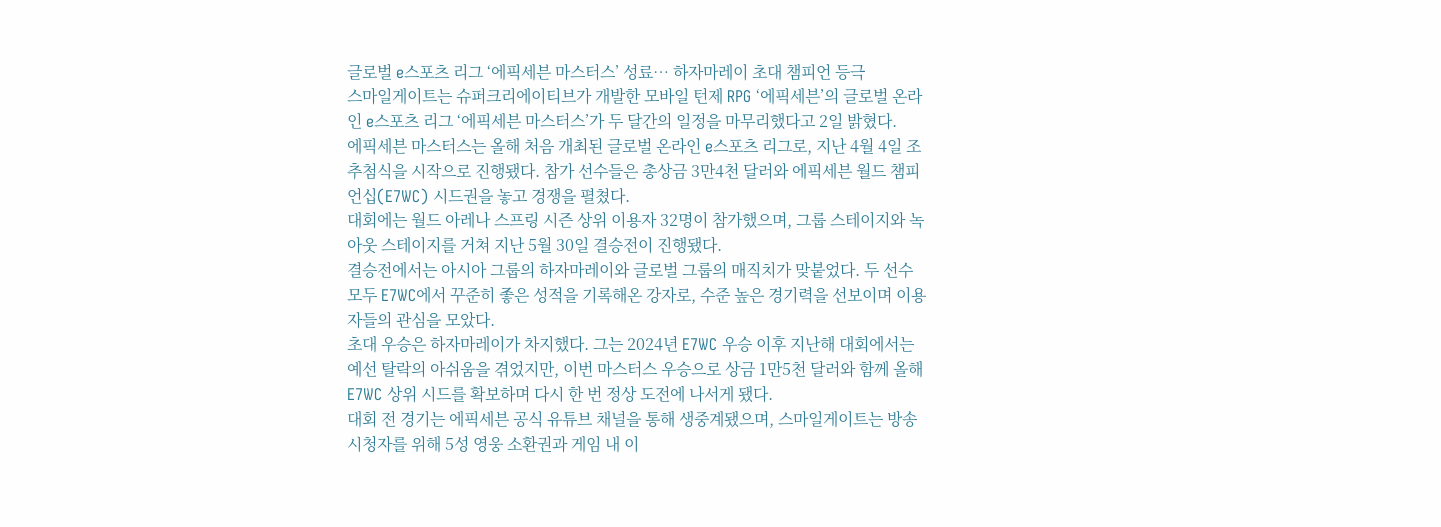글로벌 e스포츠 리그 ‘에픽세븐 마스터스’ 성료… 하자마레이 초대 챔피언 등극
스마일게이트는 슈퍼크리에이티브가 개발한 모바일 턴제 RPG ‘에픽세븐’의 글로벌 온라인 e스포츠 리그 ‘에픽세븐 마스터스’가 두 달간의 일정을 마무리했다고 2일 밝혔다.
에픽세븐 마스터스는 올해 처음 개최된 글로벌 온라인 e스포츠 리그로, 지난 4월 4일 조 추첨식을 시작으로 진행됐다. 참가 선수들은 총상금 3만4천 달러와 에픽세븐 월드 챔피언십(E7WC) 시드권을 놓고 경쟁을 펼쳤다.
대회에는 월드 아레나 스프링 시즌 상위 이용자 32명이 참가했으며, 그룹 스테이지와 녹아웃 스테이지를 거쳐 지난 5월 30일 결승전이 진행됐다.
결승전에서는 아시아 그룹의 하자마레이와 글로벌 그룹의 매직치가 맞붙었다. 두 선수 모두 E7WC에서 꾸준히 좋은 성적을 기록해온 강자로, 수준 높은 경기력을 선보이며 이용자들의 관심을 모았다.
초대 우승은 하자마레이가 차지했다. 그는 2024년 E7WC 우승 이후 지난해 대회에서는 예선 탈락의 아쉬움을 겪었지만, 이번 마스터스 우승으로 상금 1만5천 달러와 함께 올해 E7WC 상위 시드를 확보하며 다시 한 번 정상 도전에 나서게 됐다.
대회 전 경기는 에픽세븐 공식 유튜브 채널을 통해 생중계됐으며, 스마일게이트는 방송 시청자를 위해 5성 영웅 소환권과 게임 내 이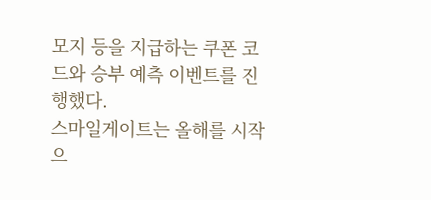모지 등을 지급하는 쿠폰 코드와 승부 예측 이벤트를 진행했다.
스마일게이트는 올해를 시작으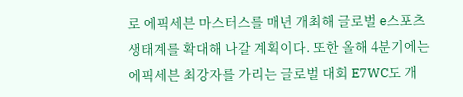로 에픽세븐 마스터스를 매년 개최해 글로벌 e스포츠 생태계를 확대해 나갈 계획이다. 또한 올해 4분기에는 에픽세븐 최강자를 가리는 글로벌 대회 E7WC도 개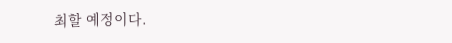최할 예정이다.